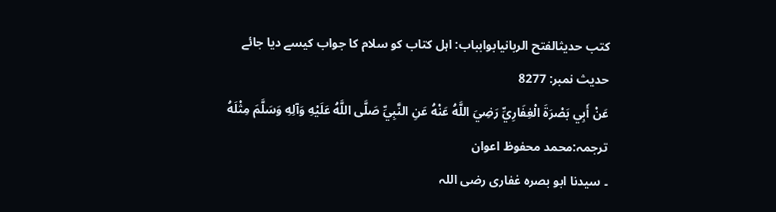کتب حدیثالفتح الربانیابوابباب: اہل کتاب کو سلام کا جواب کیسے دیا جائے
حدیث نمبر: 8277
عَنْ أَبِي بَصْرَةَ الْغِفَارِيِّ رَضِيَ اللَّهُ عَنْهُ عَنِ النَّبِيِّ صَلَّى اللَّهُ عَلَيْهِ وَآلِهِ وَسَلَّمَ مِثْلَهُ
ترجمہ:محمد محفوظ اعوان
۔ سیدنا ابو بصرہ غفاری رضی اللہ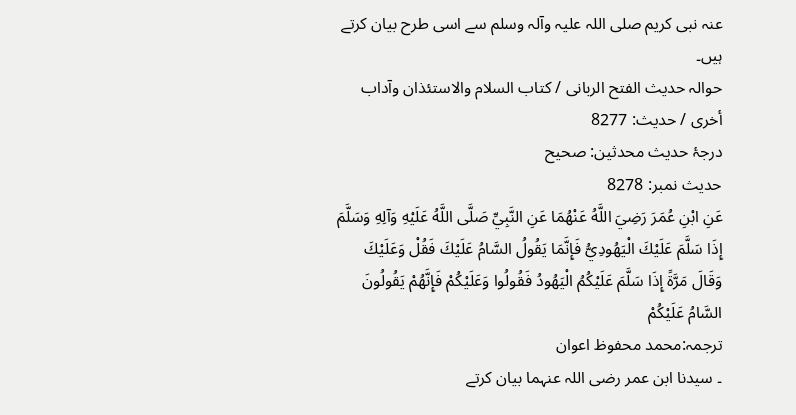عنہ نبی کریم صلی اللہ علیہ وآلہ وسلم سے اسی طرح بیان کرتے ہیں۔
حوالہ حدیث الفتح الربانی / كتاب السلام والاستئذان وآداب أخرى / حدیث: 8277
درجۂ حدیث محدثین: صحیح
حدیث نمبر: 8278
عَنِ ابْنِ عُمَرَ رَضِيَ اللَّهُ عَنْهُمَا عَنِ النَّبِيِّ صَلَّى اللَّهُ عَلَيْهِ وَآلِهِ وَسَلَّمَ إِذَا سَلَّمَ عَلَيْكَ الْيَهُودِيُّ فَإِنَّمَا يَقُولُ السَّامُ عَلَيْكَ فَقُلْ وَعَلَيْكَ وَقَالَ مَرَّةً إِذَا سَلَّمَ عَلَيْكُمُ الْيَهُودُ فَقُولُوا وَعَلَيْكُمْ فَإِنَّهُمْ يَقُولُونَ السَّامُ عَلَيْكُمْ
ترجمہ:محمد محفوظ اعوان
۔ سیدنا ابن عمر رضی اللہ عنہما بیان کرتے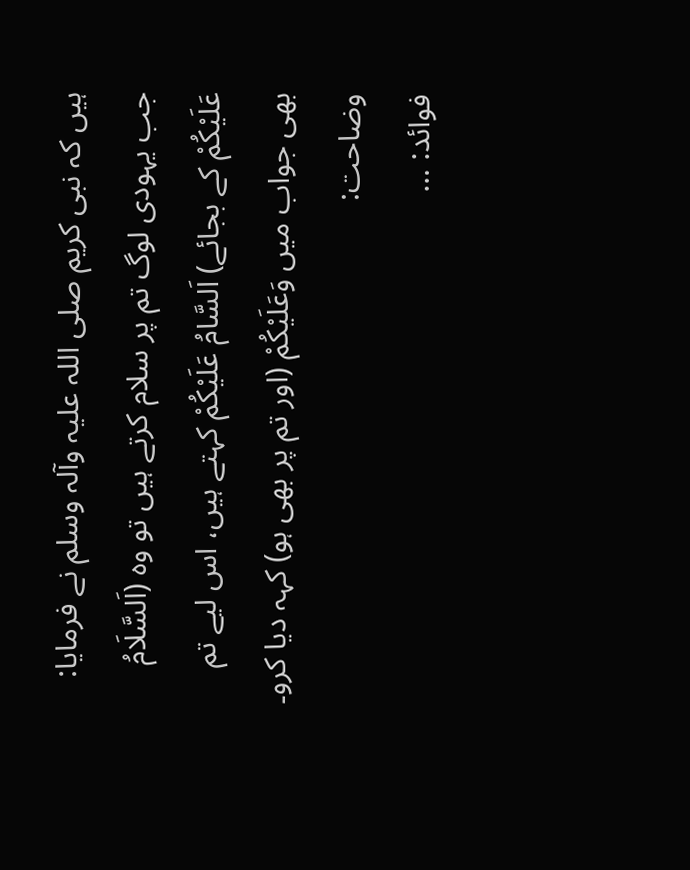ہیں کہ نبی کریم صلی اللہ علیہ وآلہ وسلم نے فرمایا: جب یہودی لوگ تم پر سلام کرتے ہیں تو وہ (اَلسَّلَامُ عَلَیْکُمْ کے بجائے) اَلسَّامُ عَلَیْکُمْ کہتے ہیں، اس لیے تم بھی جواب میں وَعَلَیْکُمْ (اور تم پر بھی ہو) کہہ دیا کرو۔
وضاحت:
فوائد: …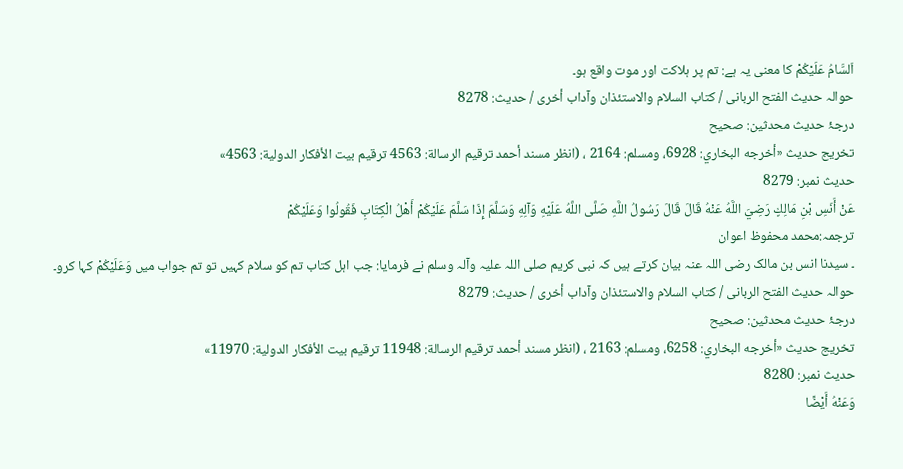اَلسَّامُ عَلَیْکُمْ کا معنی یہ ہے: تم پر ہلاکت اور موت واقع ہو۔
حوالہ حدیث الفتح الربانی / كتاب السلام والاستئذان وآداب أخرى / حدیث: 8278
درجۂ حدیث محدثین: صحیح
تخریج حدیث «أخرجه البخاري: 6928، ومسلم: 2164 ، (انظر مسند أحمد ترقيم الرسالة: 4563 ترقیم بيت الأفكار الدولية: 4563»
حدیث نمبر: 8279
عَنْ أَنَسِ بْنِ مَالِكٍ رَضِيَ اللَّهُ عَنْهُ قَالَ قَالَ رَسُولُ اللَّهِ صَلَّى اللَّهُ عَلَيْهِ وَآلِهِ وَسَلَّمَ إِذَا سَلَّمَ عَلَيْكُمْ أَهْلُ الْكِتَابِ فَقُولُوا وَعَلَيْكُمْ
ترجمہ:محمد محفوظ اعوان
۔ سیدنا انس بن مالک رضی اللہ عنہ بیان کرتے ہیں کہ نبی کریم صلی اللہ علیہ وآلہ وسلم نے فرمایا: جب اہل کتاب تم کو سلام کہیں تو تم جواب میں وَعَلَیْکُمْ کہا کرو۔
حوالہ حدیث الفتح الربانی / كتاب السلام والاستئذان وآداب أخرى / حدیث: 8279
درجۂ حدیث محدثین: صحیح
تخریج حدیث «أخرجه البخاري: 6258، ومسلم: 2163 ، (انظر مسند أحمد ترقيم الرسالة: 11948 ترقیم بيت الأفكار الدولية: 11970»
حدیث نمبر: 8280
وَعَنْهُ أَيْضًا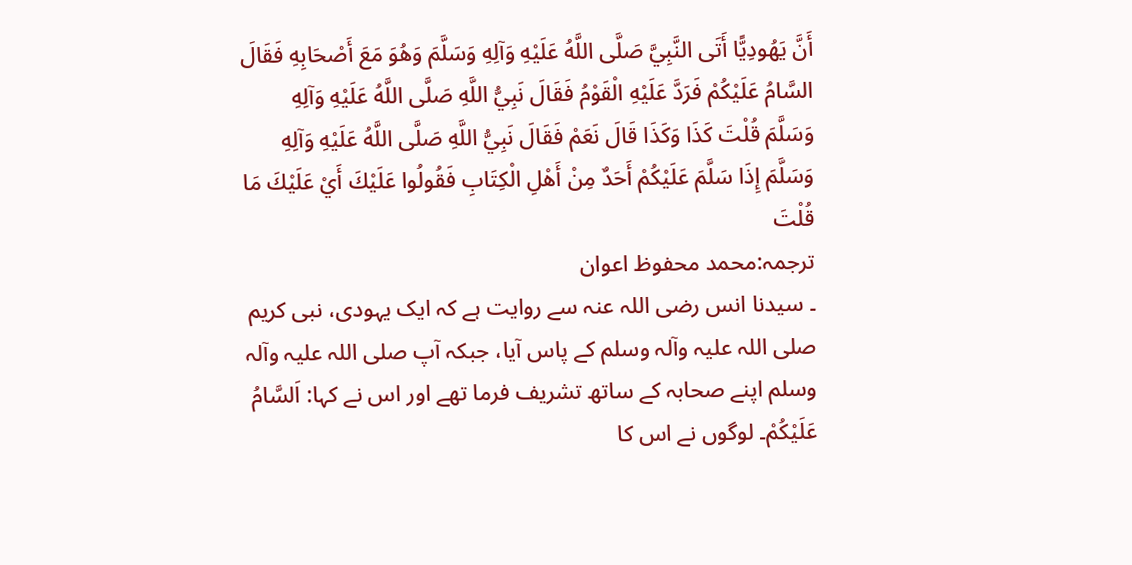أَنَّ يَهُودِيًّا أَتَى النَّبِيَّ صَلَّى اللَّهُ عَلَيْهِ وَآلِهِ وَسَلَّمَ وَهُوَ مَعَ أَصْحَابِهِ فَقَالَ السَّامُ عَلَيْكُمْ فَرَدَّ عَلَيْهِ الْقَوْمُ فَقَالَ نَبِيُّ اللَّهِ صَلَّى اللَّهُ عَلَيْهِ وَآلِهِ وَسَلَّمَ قُلْتَ كَذَا وَكَذَا قَالَ نَعَمْ فَقَالَ نَبِيُّ اللَّهِ صَلَّى اللَّهُ عَلَيْهِ وَآلِهِ وَسَلَّمَ إِذَا سَلَّمَ عَلَيْكُمْ أَحَدٌ مِنْ أَهْلِ الْكِتَابِ فَقُولُوا عَلَيْكَ أَيْ عَلَيْكَ مَا قُلْتَ
ترجمہ:محمد محفوظ اعوان
۔ سیدنا انس رضی اللہ عنہ سے روایت ہے کہ ایک یہودی، نبی کریم صلی اللہ علیہ وآلہ وسلم کے پاس آیا، جبکہ آپ صلی اللہ علیہ وآلہ وسلم اپنے صحابہ کے ساتھ تشریف فرما تھے اور اس نے کہا: اَلسَّامُ عَلَیْکُمْ۔ لوگوں نے اس کا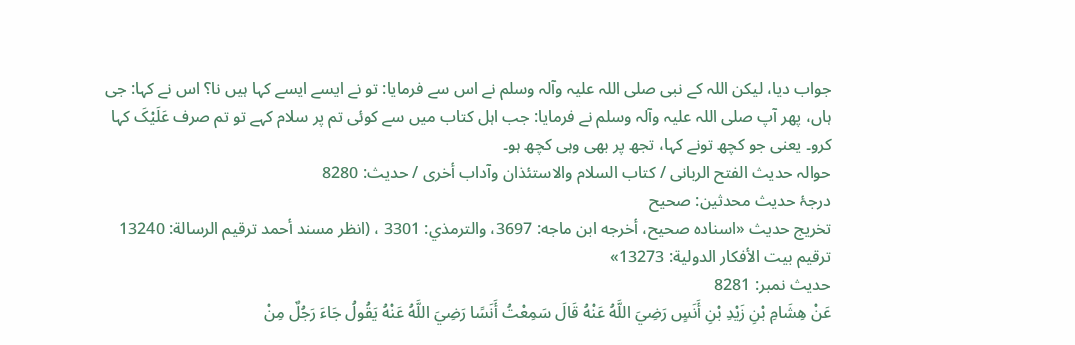جواب دیا، لیکن اللہ کے نبی صلی اللہ علیہ وآلہ وسلم نے اس سے فرمایا: تو نے ایسے ایسے کہا ہیں نا؟ اس نے کہا: جی ہاں، پھر آپ صلی اللہ علیہ وآلہ وسلم نے فرمایا: جب اہل کتاب میں سے کوئی تم پر سلام کہے تو تم صرف عَلَیْکَ کہا کرو۔ یعنی جو کچھ تونے کہا، تجھ پر بھی وہی کچھ ہو۔
حوالہ حدیث الفتح الربانی / كتاب السلام والاستئذان وآداب أخرى / حدیث: 8280
درجۂ حدیث محدثین: صحیح
تخریج حدیث «اسناده صحيح، أخرجه ابن ماجه: 3697، والترمذي: 3301 ، (انظر مسند أحمد ترقيم الرسالة: 13240 ترقیم بيت الأفكار الدولية: 13273»
حدیث نمبر: 8281
عَنْ هِشَامِ بْنِ زَيْدِ بْنِ أَنَسٍ رَضِيَ اللَّهُ عَنْهُ قَالَ سَمِعْتُ أَنَسًا رَضِيَ اللَّهُ عَنْهُ يَقُولُ جَاءَ رَجُلٌ مِنْ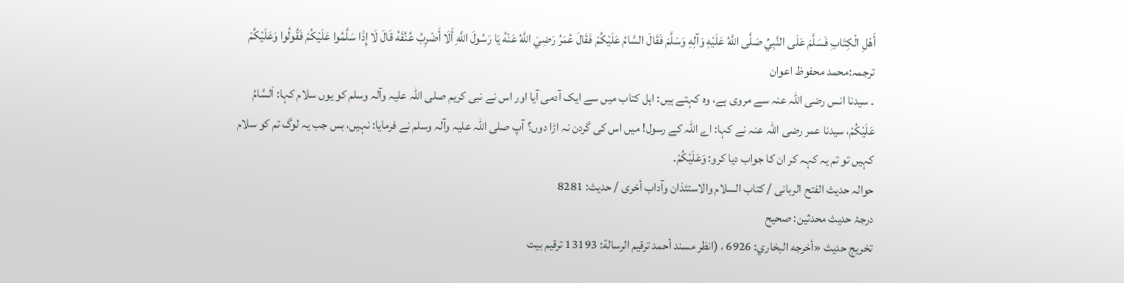أَهْلِ الْكِتَابِ فَسَلَّمَ عَلَى النَّبِيِّ صَلَّى اللَّهُ عَلَيْهِ وَآلِهِ وَسَلَّمَ فَقَالَ السَّامُ عَلَيْكُمْ فَقَالَ عُمَرُ رَضِيَ اللَّهُ عَنْهُ يَا رَسُولَ اللَّهِ أَلَا أَضْرِبُ عُنُقَهُ قَالَ لَا إِذَا سَلَّمُوا عَلَيْكُمْ فَقُولُوا وَعَلَيْكُمْ
ترجمہ:محمد محفوظ اعوان
۔ سیدنا انس رضی اللہ عنہ سے مروی ہے، وہ کہتے ہیں: اہل کتاب میں سے ایک آدمی آیا اور اس نے نبی کریم صلی اللہ علیہ وآلہ وسلم کو یوں سلام کہا: اَلسَّامُ عَلَیْکُمْ، سیدنا عمر رضی اللہ عنہ نے کہا: اے اللہ کے رسول! میں اس کی گردن نہ اڑا دوں؟ آپ صلی اللہ علیہ وآلہ وسلم نے فرمایا: نہیں، بس جب یہ لوگ تم کو سلام کہیں تو تم یہ کہہ کر ان کا جواب دیا کرو: وَعَلَیْکُمْ۔
حوالہ حدیث الفتح الربانی / كتاب السلام والاستئذان وآداب أخرى / حدیث: 8281
درجۂ حدیث محدثین: صحیح
تخریج حدیث «أخرجه البخاري: 6926 ، (انظر مسند أحمد ترقيم الرسالة: 13193 ترقیم بيت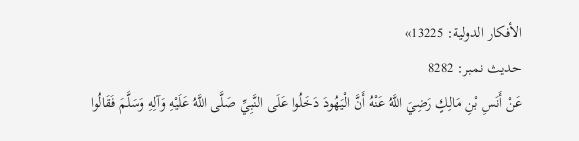الأفكار الدولية: 13225»
حدیث نمبر: 8282
عَنْ أَنَسِ بْنِ مَالِكٍ رَضِيَ اللَّهُ عَنْهُ أَنَّ الْيَهُودَ دَخَلُوا عَلَى النَّبِيِّ صَلَّى اللَّهُ عَلَيْهِ وَآلِهِ وَسَلَّمَ فَقَالُوا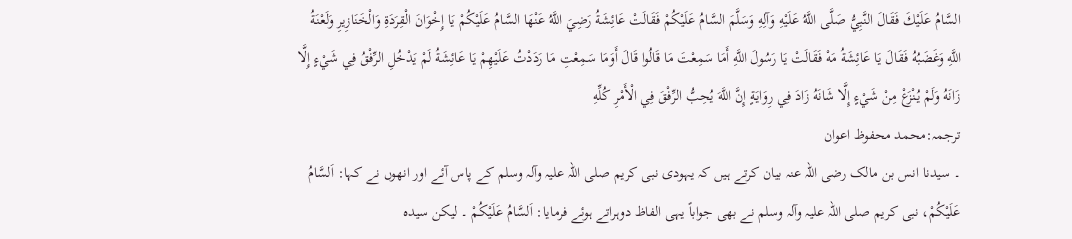السَّامُ عَلَيْكَ فَقَالَ النَّبِيُّ صَلَّى اللَّهُ عَلَيْهِ وَآلِهِ وَسَلَّمَ السَّامُ عَلَيْكُمْ فَقَالَتْ عَائِشَةُ رَضِيَ اللَّهُ عَنْهَا السَّامُ عَلَيْكُمْ يَا إِخْوَانَ الْقِرَدَةِ وَالْخَنَازِيرِ وَلَعْنَةُ اللَّهِ وَغَضَبُهُ فَقَالَ يَا عَائِشَةُ مَهْ فَقَالَتْ يَا رَسُولَ اللَّهِ أَمَا سَمِعْتَ مَا قَالُوا قَالَ أَوَمَا سَمِعْتِ مَا رَدَدْتُ عَلَيْهِمْ يَا عَائِشَةُ لَمْ يَدْخُلِ الرِّفْقُ فِي شَيْءٍ إِلَّا زَانَهُ وَلَمْ يُنْزَعْ مِنْ شَيْءٍ إِلَّا شَانَهُ زَادَ فِي رِوَايَةٍ إِنَّ اللَّهَ يُحِبُّ الرِّفْقَ فِي الْأَمْرِ كُلِّهِ
ترجمہ:محمد محفوظ اعوان
۔ سیدنا انس بن مالک رضی اللہ عنہ بیان کرتے ہیں کہ یہودی نبی کریم صلی اللہ علیہ وآلہ وسلم کے پاس آئے اور انھوں نے کہا: اَلسَّامُ عَلَیْکُمْ، نبی کریم صلی اللہ علیہ وآلہ وسلم نے بھی جواباً یہی الفاظ دوہراتے ہوئے فرمایا: اَلسَّامُ عَلَیْکُمْ ۔ لیکن سیدہ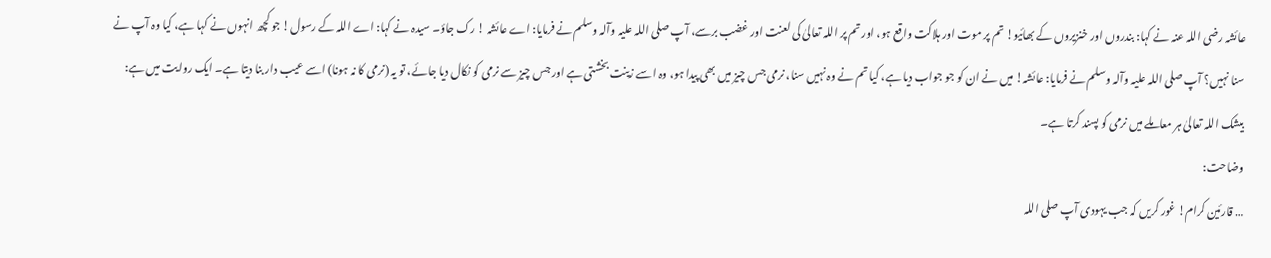عائشہ رضی اللہ عنہ نے کہا: بندروں اور خنزیروں کے بھائیو! تم پر موت اور ہلاکت واقع ہو، اور تم پر اللہ تعالیٰ کی لعنت اور غضب برسے، آپ صلی اللہ علیہ وآلہ وسلم نے فرمایا: اے عائشہ ! رک جاؤ۔ سیدہ نے کہا: اے اللہ کے رسول! جو کچھ انہوں نے کہا ہے، کیا وہ آپ نے سنا نہیں؟ آپ صلی اللہ علیہ وآلہ وسلم نے فرمایا: عائشہ! میں نے ان کو جو جواب دیا ہے، کیا تم نے وہ نہیں سنا، نرمی جس چیز میں بھی پیدا ہو، وہ اسے زینت بخشتی ہے اور جس چیز سے نرمی کو نکال دیا جائے، تو یہ (نرمی کا نہ ہونا) اسے عیب دار بنا دیتا ہے۔ ایک روایت میں ہے: بیشک اللہ تعالیٰ ہر معاملے میں نرمی کو پسند کرتا ہے۔
وضاحت:
… قارئین کرام! غور کریں کہ جب یہودی آپ صلی اللہ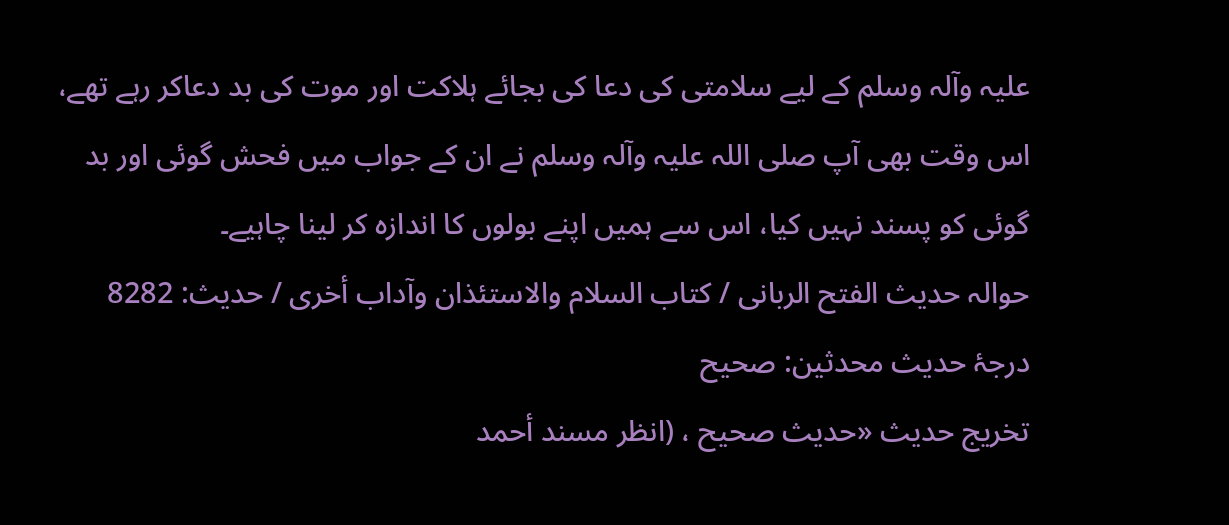علیہ وآلہ وسلم کے لیے سلامتی کی دعا کی بجائے ہلاکت اور موت کی بد دعاکر رہے تھے، اس وقت بھی آپ صلی اللہ علیہ وآلہ وسلم نے ان کے جواب میں فحش گوئی اور بد گوئی کو پسند نہیں کیا، اس سے ہمیں اپنے بولوں کا اندازہ کر لینا چاہیے۔
حوالہ حدیث الفتح الربانی / كتاب السلام والاستئذان وآداب أخرى / حدیث: 8282
درجۂ حدیث محدثین: صحیح
تخریج حدیث «حديث صحيح ، (انظر مسند أحمد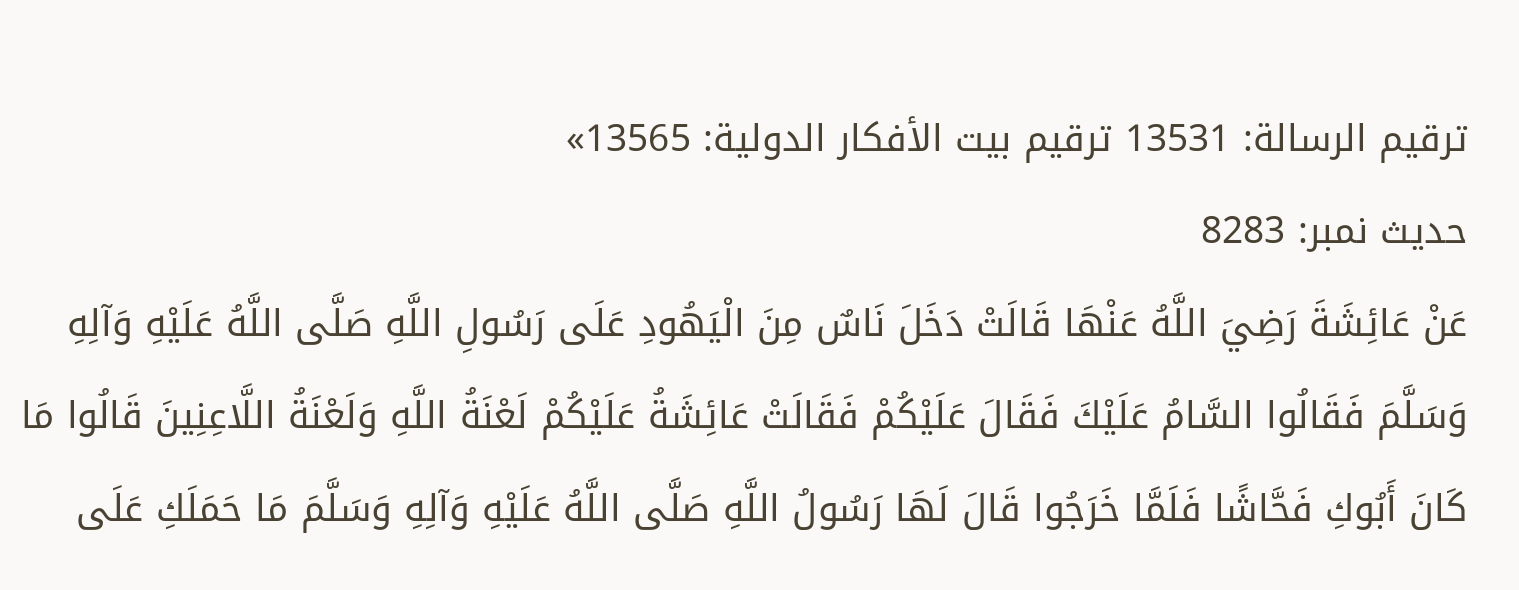ترقيم الرسالة: 13531 ترقیم بيت الأفكار الدولية: 13565»
حدیث نمبر: 8283
عَنْ عَائِشَةَ رَضِيَ اللَّهُ عَنْهَا قَالَتْ دَخَلَ نَاسٌ مِنَ الْيَهُودِ عَلَى رَسُولِ اللَّهِ صَلَّى اللَّهُ عَلَيْهِ وَآلِهِ وَسَلَّمَ فَقَالُوا السَّامُ عَلَيْكَ فَقَالَ عَلَيْكُمْ فَقَالَتْ عَائِشَةُ عَلَيْكُمْ لَعْنَةُ اللَّهِ وَلَعْنَةُ اللَّاعِنِينَ قَالُوا مَا كَانَ أَبُوكِ فَحَّاشًا فَلَمَّا خَرَجُوا قَالَ لَهَا رَسُولُ اللَّهِ صَلَّى اللَّهُ عَلَيْهِ وَآلِهِ وَسَلَّمَ مَا حَمَلَكِ عَلَى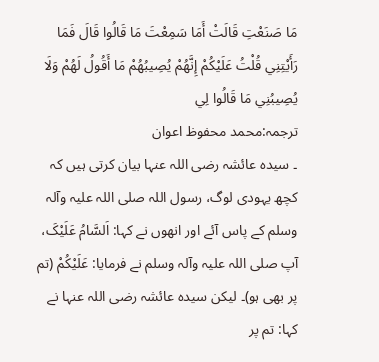مَا صَنَعْتِ قَالَتْ أَمَا سَمِعْتَ مَا قَالُوا قَالَ فَمَا رَأَيْتِنِي قُلْتُ عَلَيْكُمْ إِنَّهُمْ يُصِيبُهُمْ مَا أَقُولُ لَهُمْ وَلَا يُصِيبُنِي مَا قَالُوا لِي
ترجمہ:محمد محفوظ اعوان
۔ سیدہ عائشہ رضی اللہ عنہا بیان کرتی ہیں کہ کچھ یہودی لوگ، رسول اللہ صلی اللہ علیہ وآلہ وسلم کے پاس آئے اور انھوں نے کہا: اَلسَّامُ عَلَیْکَ، آپ صلی اللہ علیہ وآلہ وسلم نے فرمایا: عَلَیْکُمْ (تم پر بھی ہو)۔ لیکن سیدہ عائشہ رضی اللہ عنہا نے کہا: تم پر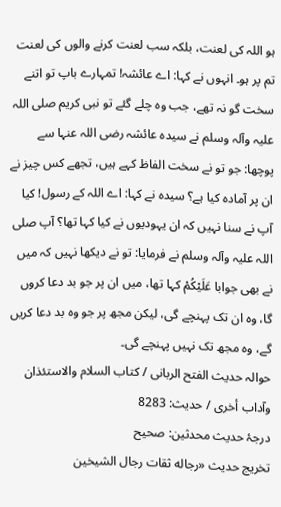ہو اللہ کی لعنت، بلکہ سب لعنت کرنے والوں کی لعنت تم پر ہو۔ انہوں نے کہا: اے عائشہ! تمہارے باپ تو اتنے سخت گو نہ تھے، جب وہ چلے گئے تو نبی کریم صلی اللہ علیہ وآلہ وسلم نے سیدہ عائشہ رضی اللہ عنہا سے پوچھا: جو تو نے سخت الفاظ کہے ہیں، تجھے کس چیز نے ان پر آمادہ کیا ہے؟ سیدہ نے کہا: اے اللہ کے رسول! کیا آپ نے سنا نہیں کہ ان یہودیوں نے کیا کہا تھا؟ آپ صلی اللہ علیہ وآلہ وسلم نے فرمایا: تو نے دیکھا نہیں کہ میں نے بھی جوابا عَلَیْکُمْ کہا تھا، میں ان پر جو بد دعا کروں گا، وہ ان تک پہنچے گی، لیکن مجھ پر جو وہ بد دعا کریں گے، وہ مجھ تک نہیں پہنچے گی۔
حوالہ حدیث الفتح الربانی / كتاب السلام والاستئذان وآداب أخرى / حدیث: 8283
درجۂ حدیث محدثین: صحیح
تخریج حدیث «رجاله ثقات رجال الشيخين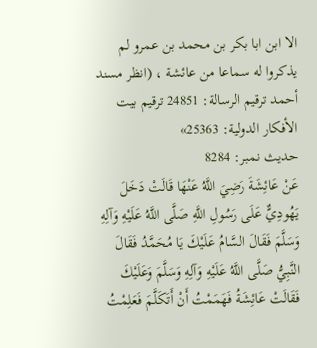الا ابن ابا بكر بن محمد بن عمرو لم يذكروا له سماعا من عائشة ، (انظر مسند أحمد ترقيم الرسالة: 24851 ترقیم بيت الأفكار الدولية: 25363»
حدیث نمبر: 8284
عَنْ عَائِشَةَ رَضِيَ اللَّهُ عَنْهَا قَالَتْ دَخَلَ يَهُودِيٌّ عَلَى رَسُولِ اللَّهِ صَلَّى اللَّهُ عَلَيْهِ وَآلِهِ وَسَلَّمَ فَقَالَ السَّامُ عَلَيْكَ يَا مُحَمَّدُ فَقَالَ النَّبِيُّ صَلَّى اللَّهُ عَلَيْهِ وَآلِهِ وَسَلَّمَ وَعَلَيْكَ فَقَالَتْ عَائِشَةُ فَهَمَمْتُ أَنْ أَتَكَلَّمَ فَعَلِمْتُ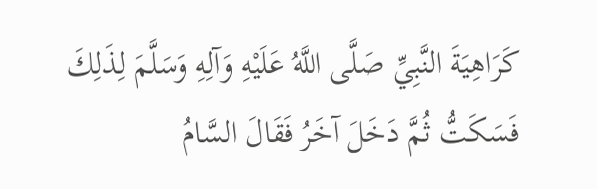كَرَاهِيَةَ النَّبِيِّ صَلَّى اللَّهُ عَلَيْهِ وَآلِهِ وَسَلَّمَ لِذَلِكَ فَسَكَتُّ ثُمَّ دَخَلَ آخَرُ فَقَالَ السَّامُ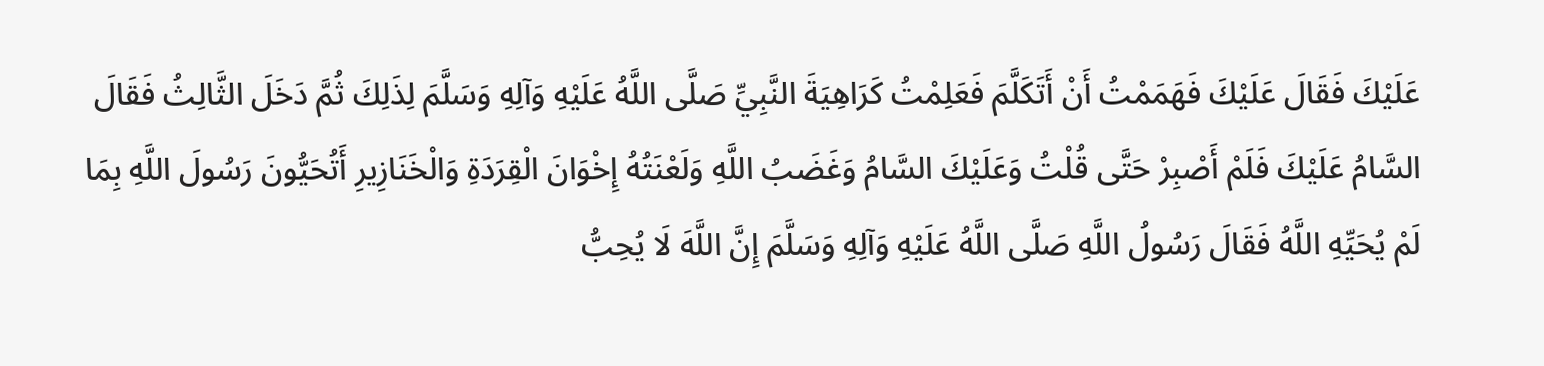عَلَيْكَ فَقَالَ عَلَيْكَ فَهَمَمْتُ أَنْ أَتَكَلَّمَ فَعَلِمْتُ كَرَاهِيَةَ النَّبِيِّ صَلَّى اللَّهُ عَلَيْهِ وَآلِهِ وَسَلَّمَ لِذَلِكَ ثُمَّ دَخَلَ الثَّالِثُ فَقَالَ السَّامُ عَلَيْكَ فَلَمْ أَصْبِرْ حَتَّى قُلْتُ وَعَلَيْكَ السَّامُ وَغَضَبُ اللَّهِ وَلَعْنَتُهُ إِخْوَانَ الْقِرَدَةِ وَالْخَنَازِيرِ أَتُحَيُّونَ رَسُولَ اللَّهِ بِمَا لَمْ يُحَيِّهِ اللَّهُ فَقَالَ رَسُولُ اللَّهِ صَلَّى اللَّهُ عَلَيْهِ وَآلِهِ وَسَلَّمَ إِنَّ اللَّهَ لَا يُحِبُّ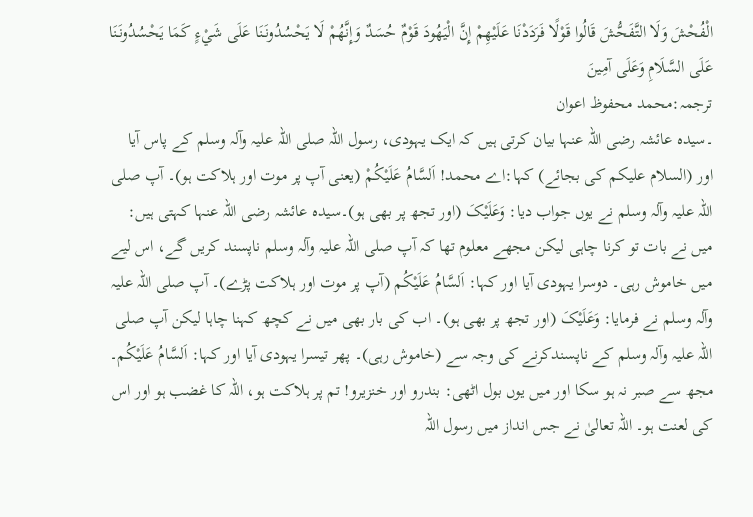الْفُحْشَ وَلَا التَّفَحُّشَ قَالُوا قَوْلًا فَرَدَدْنَا عَلَيْهِمْ إِنَّ الْيَهُودَ قَوْمٌ حُسَدٌ وَإِنَّهُمْ لَا يَحْسُدُونَنَا عَلَى شَيْءٍ كَمَا يَحْسُدُونَنَا عَلَى السَّلَامِ وَعَلَى آمِينَ
ترجمہ:محمد محفوظ اعوان
۔سیدہ عائشہ رضی اللہ عنہا بیان کرتی ہیں کہ ایک یہودی، رسول اللہ صلی اللہ علیہ وآلہ وسلم کے پاس آیا اور (السلام علیکم کی بجائے) کہا:اے محمد! اَلسَّامُ عَلَیْکُمْ (یعنی آپ پر موت اور ہلاکت ہو)۔ آپ صلی اللہ علیہ وآلہ وسلم نے یوں جواب دیا: وَعَلَیْکَ (اور تجھ پر بھی ہو)۔سیدہ عائشہ رضی اللہ عنہا کہتی ہیں: میں نے بات تو کرنا چاہی لیکن مجھے معلوم تھا کہ آپ صلی اللہ علیہ وآلہ وسلم ناپسند کریں گے، اس لیے میں خاموش رہی۔ دوسرا یہودی آیا اور کہا: اَلسَّامُ عَلَیْکُم (آپ پر موت اور ہلاکت پڑے)۔ آپ صلی اللہ علیہ وآلہ وسلم نے فرمایا: وَعَلَیْکَ (اور تجھ پر بھی ہو)۔ اب کی بار بھی میں نے کچھ کہنا چاہا لیکن آپ صلی اللہ علیہ وآلہ وسلم کے ناپسندکرنے کی وجہ سے (خاموش رہی)۔ پھر تیسرا یہودی آیا اور کہا: اَلسَّامُ عَلَیْکُم۔ مجھ سے صبر نہ ہو سکا اور میں یوں بول اٹھی: بندرو اور خنزیرو! تم پر ہلاکت ہو، اللہ کا غضب ہو اور اس کی لعنت ہو۔ اللہ تعالیٰ نے جس انداز میں رسول اللہ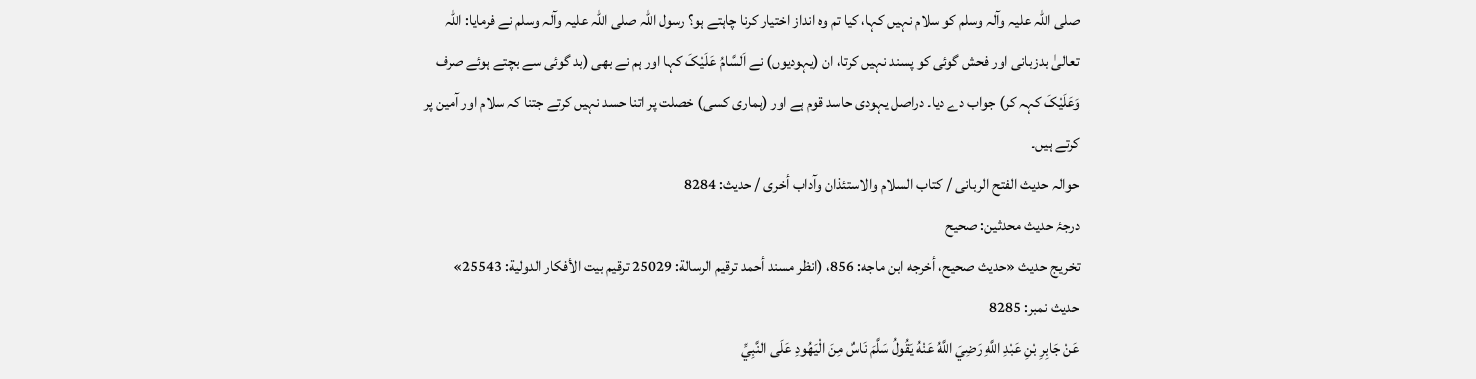صلی اللہ علیہ وآلہ وسلم کو سلام نہیں کہا، کیا تم وہ انداز اختیار کرنا چاہتے ہو؟ رسول اللہ صلی اللہ علیہ وآلہ وسلم نے فرمایا: اللہ تعالیٰ بدزبانی اور فحش گوئی کو پسند نہیں کرتا، ان (یہودیوں) نے اَلسَّامُ عَلَیْکَ کہا اور ہم نے بھی (بد گوئی سے بچتے ہوئے صرف وَعَلَیْکَ کہہ کر) جواب دے دیا۔ دراصل یہودی حاسد قوم ہے اور (ہماری کسی) خصلت پر اتنا حسد نہیں کرتے جتنا کہ سلام اور آمین پر کرتے ہیں۔
حوالہ حدیث الفتح الربانی / كتاب السلام والاستئذان وآداب أخرى / حدیث: 8284
درجۂ حدیث محدثین: صحیح
تخریج حدیث «حديث صحيح، أخرجه ابن ماجه: 856، (انظر مسند أحمد ترقيم الرسالة: 25029 ترقیم بيت الأفكار الدولية: 25543»
حدیث نمبر: 8285
عَنْ جَابِرِ بْنِ عَبْدِ اللَّهِ رَضِيَ اللَّهُ عَنْهُ يَقُولُ سَلَّمَ نَاسٌ مِنَ الْيَهُودِ عَلَى النَّبِيِّ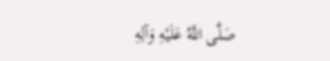صَلَّى اللَّهُ عَلَيْهِ وَآلِهِ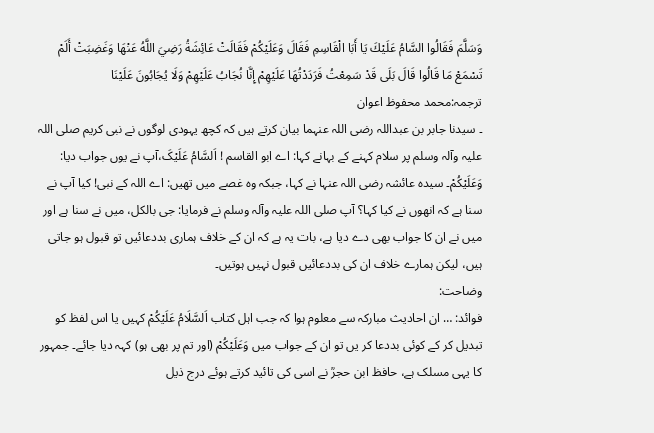وَسَلَّمَ فَقَالُوا السَّامُ عَلَيْكَ يَا أَبَا الْقَاسِمِ فَقَالَ وَعَلَيْكُمْ فَقَالَتْ عَائِشَةُ رَضِيَ اللَّهُ عَنْهَا وَغَضِبَتْ أَلَمْ تَسْمَعْ مَا قَالُوا قَالَ بَلَى قَدْ سَمِعْتُ فَرَدَدْتُهَا عَلَيْهِمْ إِنَّا نُجَابُ عَلَيْهِمْ وَلَا يُجَابُونَ عَلَيْنَا
ترجمہ:محمد محفوظ اعوان
۔ سیدنا جابر بن عبداللہ رضی اللہ عنہما بیان کرتے ہیں کہ کچھ یہودی لوگوں نے نبی کریم صلی اللہ علیہ وآلہ وسلم پر سلام کہنے کے بہانے کہا: اے ابو القاسم ! اَلسَّامُ عَلَیْکَ،آپ نے یوں جواب دیا: وَعَلَیْکُمْ۔ سیدہ عائشہ رضی اللہ عنہا نے کہا، جبکہ وہ غصے میں تھیں: اے اللہ کے نبی! کیا آپ نے سنا ہے کہ انھوں نے کیا کہا؟ آپ صلی اللہ علیہ وآلہ وسلم نے فرمایا: جی بالکل، میں نے سنا ہے اور میں نے ان کا جواب بھی دے دیا ہے، بات یہ ہے کہ ان کے خلاف ہماری بددعائیں تو قبول ہو جاتی ہیں، لیکن ہمارے خلاف ان کی بددعائیں قبول نہیں ہوتیں۔
وضاحت:
فوائد: … ان احادیث مبارکہ سے معلوم ہوا کہ جب اہل کتاب اَلسَّلَامُ عَلَیْکُمْ کہیں یا اس لفظ کو تبدیل کر کے کوئی بددعا کر یں تو ان کے جواب میں وَعَلَیْکُمْ (اور تم پر بھی ہو) کہہ دیا جائے۔ جمہور کا یہی مسلک ہے، حافظ ابن حجرؒ نے اسی کی تائید کرتے ہوئے درج ذیل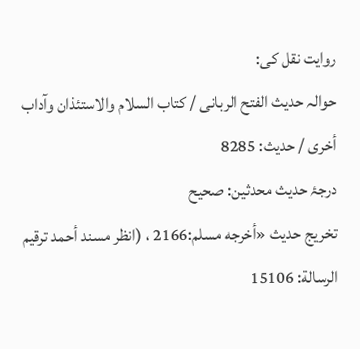روایت نقل کی:
حوالہ حدیث الفتح الربانی / كتاب السلام والاستئذان وآداب أخرى / حدیث: 8285
درجۂ حدیث محدثین: صحیح
تخریج حدیث «أخرجه مسلم:2166 ، (انظر مسند أحمد ترقيم الرسالة: 15106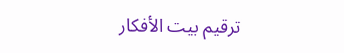ترقیم بيت الأفكار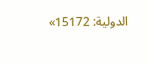الدولية: 15172»